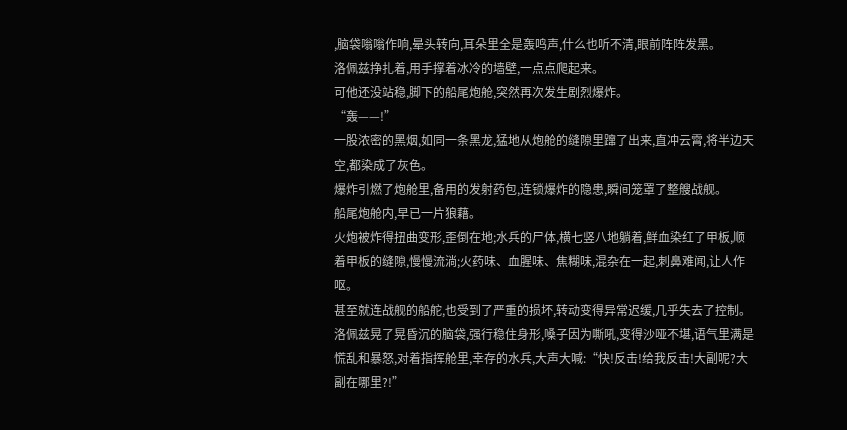,脑袋嗡嗡作响,晕头转向,耳朵里全是轰鸣声,什么也听不清,眼前阵阵发黑。
洛佩兹挣扎着,用手撑着冰冷的墙壁,一点点爬起来。
可他还没站稳,脚下的船尾炮舱,突然再次发生剧烈爆炸。
“轰——!”
一股浓密的黑烟,如同一条黑龙,猛地从炮舱的缝隙里蹿了出来,直冲云霄,将半边天空,都染成了灰色。
爆炸引燃了炮舱里,备用的发射药包,连锁爆炸的隐患,瞬间笼罩了整艘战舰。
船尾炮舱内,早已一片狼藉。
火炮被炸得扭曲变形,歪倒在地;水兵的尸体,横七竖八地躺着,鲜血染红了甲板,顺着甲板的缝隙,慢慢流淌;火药味、血腥味、焦糊味,混杂在一起,刺鼻难闻,让人作呕。
甚至就连战舰的船舵,也受到了严重的损坏,转动变得异常迟缓,几乎失去了控制。
洛佩兹晃了晃昏沉的脑袋,强行稳住身形,嗓子因为嘶吼,变得沙哑不堪,语气里满是慌乱和暴怒,对着指挥舱里,幸存的水兵,大声大喊:“快!反击!给我反击!大副呢?大副在哪里?!”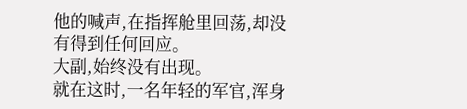他的喊声,在指挥舱里回荡,却没有得到任何回应。
大副,始终没有出现。
就在这时,一名年轻的军官,浑身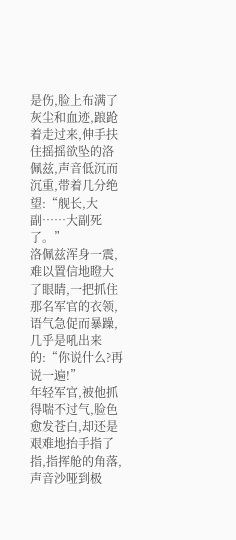是伤,脸上布满了灰尘和血迹,踉跄着走过来,伸手扶住摇摇欲坠的洛佩兹,声音低沉而沉重,带着几分绝望:“舰长,大副……大副死了。”
洛佩兹浑身一震,难以置信地瞪大了眼睛,一把抓住那名军官的衣领,语气急促而暴躁,几乎是吼出来的:“你说什么?再说一遍!”
年轻军官,被他抓得喘不过气,脸色愈发苍白,却还是艰难地抬手指了指,指挥舱的角落,声音沙哑到极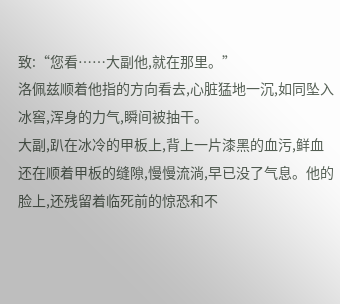致:“您看……大副他,就在那里。”
洛佩兹顺着他指的方向看去,心脏猛地一沉,如同坠入冰窖,浑身的力气,瞬间被抽干。
大副,趴在冰冷的甲板上,背上一片漆黑的血污,鲜血还在顺着甲板的缝隙,慢慢流淌,早已没了气息。他的脸上,还残留着临死前的惊恐和不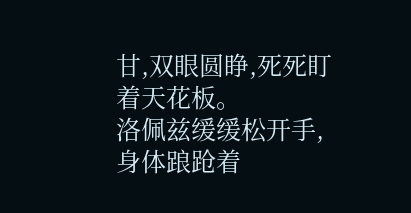甘,双眼圆睁,死死盯着天花板。
洛佩兹缓缓松开手,身体踉跄着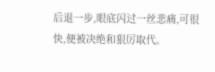后退一步,眼底闪过一丝悲痛,可很快,便被决绝和狠厉取代。